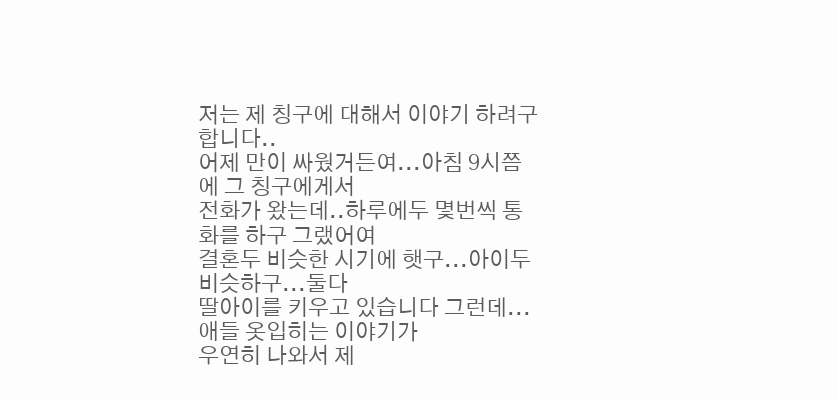저는 제 칭구에 대해서 이야기 하려구 합니다..
어제 만이 싸웠거든여...아침 9시쯤에 그 칭구에게서
전화가 왔는데..하루에두 몇번씩 통화를 하구 그랬어여
결혼두 비슷한 시기에 햇구...아이두 비슷하구...둘다
딸아이를 키우고 있습니다 그런데...애들 옷입히는 이야기가
우연히 나와서 제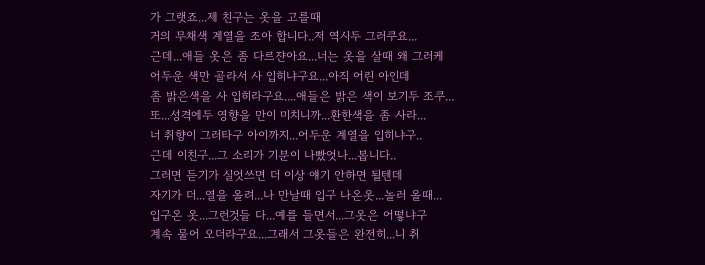가 그랫죠...제 친구는 옷을 고를때
거의 무채색 계열을 조아 합니다..저 역시두 그러쿠요...
근데...애들 옷은 좀 다르쟌아요...너는 옷을 살때 왜 그러케
어두운 색만 골라서 사 입히냐구요...아직 어린 아인데
좀 밝은색을 사 입히라구요....애들은 밝은 색이 보기두 조쿠...
또...성격에두 영향을 만이 미치니까...환한색을 좀 사라...
너 취향이 그러타구 아이까지...어두운 계열을 입히냐구..
근데 이친구...그 소리가 기분이 나빴엇나...봅니다..
그러면 듣기가 실엇쓰면 더 이상 얘기 안하면 될텐데
자기가 더...열을 올려...나 만날때 입구 나온옷...놀러 올때...
입구온 옷...그런것들 다...예를 들면서...그옷은 어떻냐구
계속 물어 오더라구요...그래서 그옷들은 완전히...니 취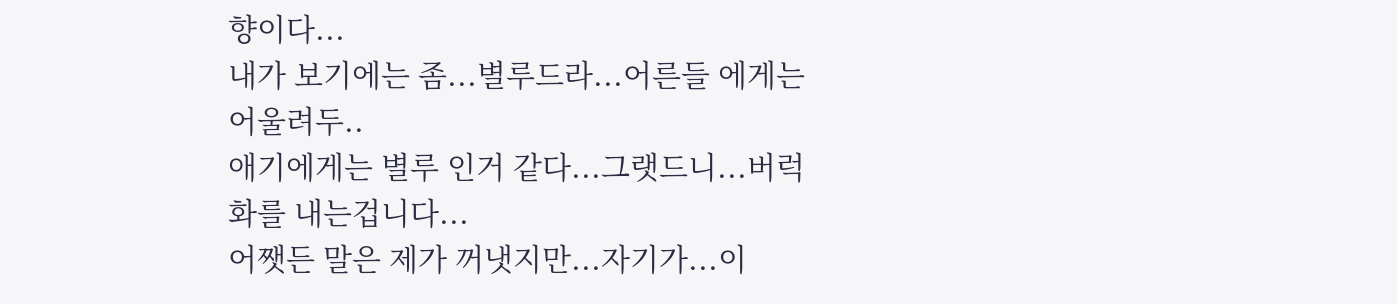향이다...
내가 보기에는 좀...별루드라...어른들 에게는 어울려두..
애기에게는 별루 인거 같다...그랫드니...버럭 화를 내는겁니다...
어쨋든 말은 제가 꺼냇지만...자기가...이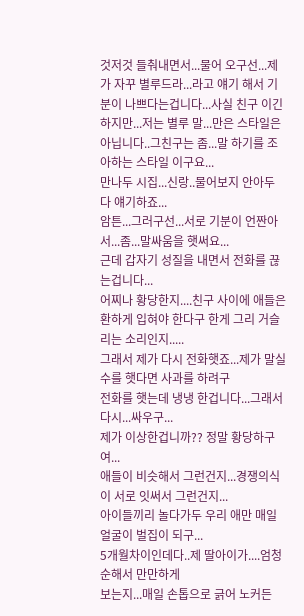것저것 들춰내면서...물어 오구선...제가 자꾸 별루드라...라고 얘기 해서 기분이 나쁘다는겁니다...사실 친구 이긴하지만...저는 별루 말...만은 스타일은 아닙니다..그친구는 좀...말 하기를 조아하는 스타일 이구요...
만나두 시집...신랑..물어보지 안아두 다 얘기하죠...
암튼...그러구선...서로 기분이 언짠아서...좀...말싸움을 햇써요...
근데 갑자기 성질을 내면서 전화를 끊는겁니다...
어찌나 황당한지....친구 사이에 애들은 환하게 입혀야 한다구 한게 그리 거슬리는 소리인지.....
그래서 제가 다시 전화햇죠...제가 말실수를 햇다면 사과를 하려구
전화를 햇는데 냉냉 한겁니다...그래서 다시...싸우구...
제가 이상한겁니까?? 정말 황당하구여...
애들이 비슷해서 그런건지...경쟁의식이 서로 잇써서 그런건지...
아이들끼리 놀다가두 우리 애만 매일 얼굴이 벌집이 되구...
5개월차이인데다..제 딸아이가....엄청 순해서 만만하게
보는지...매일 손톱으로 긁어 노커든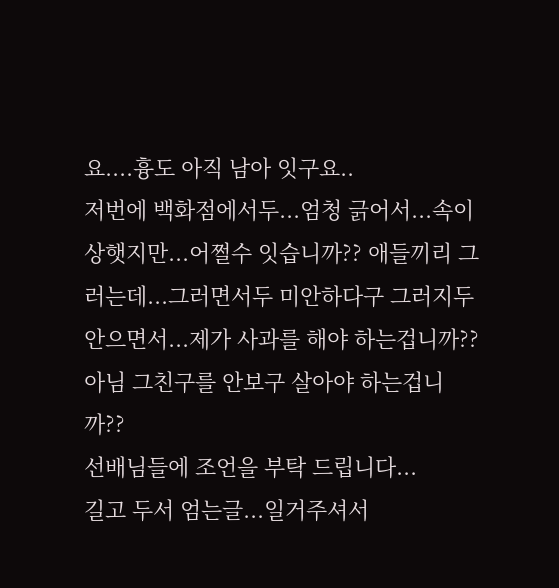요....흉도 아직 남아 잇구요..
저번에 백화점에서두...엄청 긁어서...속이 상햇지만...어쩔수 잇습니까?? 애들끼리 그러는데...그러면서두 미안하다구 그러지두 안으면서...제가 사과를 해야 하는겁니까??
아님 그친구를 안보구 살아야 하는겁니까??
선배님들에 조언을 부탁 드립니다...
길고 두서 엄는글...일거주셔서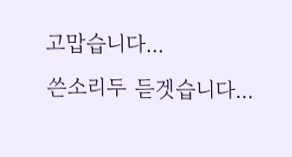고맙습니다...
쓴소리두 듣겟습니다...